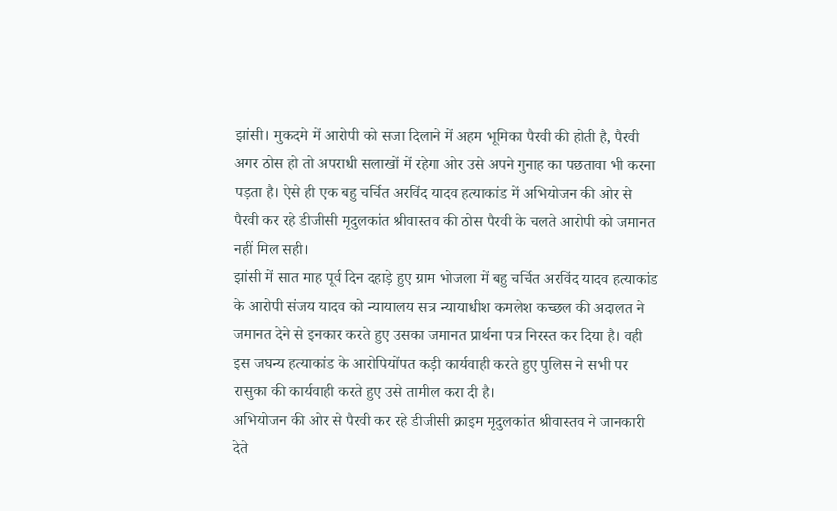झांसी। मुकदमे में आरोपी को सजा दिलाने में अहम भूमिका पैरवी की होती है, पैरवी अगर ठोस हो तो अपराधी सलाखों में रहेगा ओर उसे अपने गुनाह का पछतावा भी करना पड़ता है। ऐसे ही एक बहु चर्चित अरविंद यादव हत्याकांड में अभियोजन की ओर से पैरवी कर रहे डीजीसी मृदुलकांत श्रीवास्तव की ठोस पैरवी के चलते आरोपी को जमानत नहीं मिल सही।
झांसी में सात माह पूर्व दिन दहाड़े हुए ग्राम भोजला में बहु चर्चित अरविंद यादव हत्याकांड के आरोपी संजय यादव को न्यायालय सत्र न्यायाधीश कमलेश कच्छल की अदालत ने जमानत देने से इनकार करते हुए उसका जमानत प्रार्थना पत्र निरस्त कर दिया है। वही इस जघन्य हत्याकांड के आरोपियोंपत कड़ी कार्यवाही करते हुए पुलिस ने सभी पर रासुका की कार्यवाही करते हुए उसे तामील करा दी है।
अभियोजन की ओर से पैरवी कर रहे डीजीसी क्राइम मृदुलकांत श्रीवास्तव ने जानकारी देते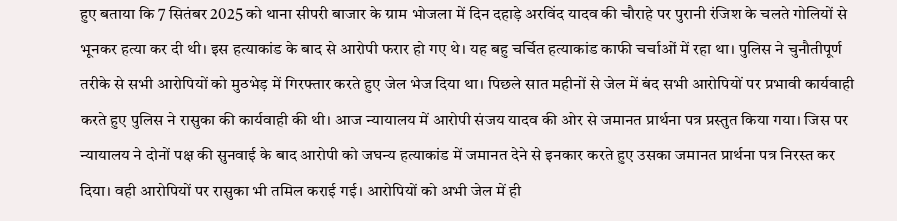हुए बताया कि 7 सितंबर 2025 को थाना सीपरी बाजार के ग्राम भोजला में दिन दहाड़े अरविंद यादव की चौराहे पर पुरानी रंजिश के चलते गोलियों से भूनकर हत्या कर दी थी। इस हत्याकांड के बाद से आरोपी फरार हो गए थे। यह बहु चर्चित हत्याकांड काफी चर्चाओं में रहा था। पुलिस ने चुनौतीपूर्ण तरीके से सभी आरोपियों को मुठभेड़ में गिरफ्तार करते हुए जेल भेज दिया था। पिछले सात महीनों से जेल में बंद सभी आरोपियों पर प्रभावी कार्यवाही करते हुए पुलिस ने रासुका की कार्यवाही की थी। आज न्यायालय में आरोपी संजय यादव की ओर से जमानत प्रार्थना पत्र प्रस्तुत किया गया। जिस पर न्यायालय ने दोनों पक्ष की सुनवाई के बाद आरोपी को जघन्य हत्याकांड में जमानत देने से इनकार करते हुए उसका जमानत प्रार्थना पत्र निरस्त कर दिया। वही आरोपियों पर रासुका भी तमिल कराई गई। आरोपियों को अभी जेल में ही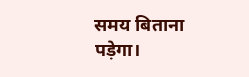समय बिताना पड़ेगा।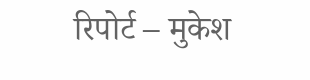रिपोर्ट – मुकेश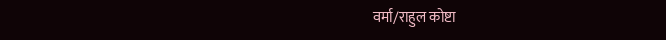वर्मा/राहुल कोष्टा